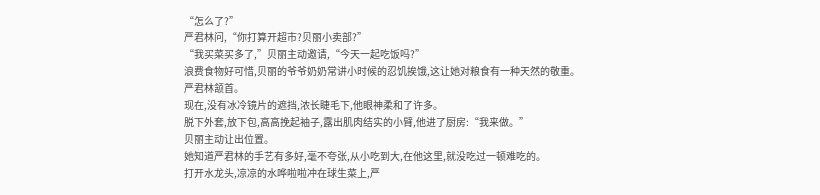“怎么了?”
严君林问,“你打算开超市?贝丽小卖部?”
“我买菜买多了,”贝丽主动邀请,“今天一起吃饭吗?”
浪费食物好可惜,贝丽的爷爷奶奶常讲小时候的忍饥挨饿,这让她对粮食有一种天然的敬重。
严君林颔首。
现在,没有冰冷镜片的遮挡,浓长睫毛下,他眼神柔和了许多。
脱下外套,放下包,高高挽起袖子,露出肌肉结实的小臂,他进了厨房:“我来做。”
贝丽主动让出位置。
她知道严君林的手艺有多好,毫不夸张,从小吃到大,在他这里,就没吃过一顿难吃的。
打开水龙头,凉凉的水哗啦啦冲在球生菜上,严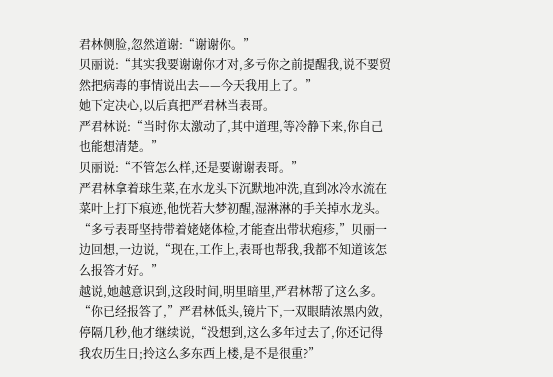君林侧脸,忽然道谢:“谢谢你。”
贝丽说:“其实我要谢谢你才对,多亏你之前提醒我,说不要贸然把病毒的事情说出去——今天我用上了。”
她下定决心,以后真把严君林当表哥。
严君林说:“当时你太激动了,其中道理,等冷静下来,你自己也能想清楚。”
贝丽说:“不管怎么样,还是要谢谢表哥。”
严君林拿着球生菜,在水龙头下沉默地冲洗,直到冰冷水流在菜叶上打下痕迹,他恍若大梦初醒,湿淋淋的手关掉水龙头。
“多亏表哥坚持带着姥姥体检,才能查出带状疱疹,”贝丽一边回想,一边说,“现在,工作上,表哥也帮我,我都不知道该怎么报答才好。”
越说,她越意识到,这段时间,明里暗里,严君林帮了这么多。
“你已经报答了,”严君林低头,镜片下,一双眼睛浓黑内敛,停隔几秒,他才继续说,“没想到,这么多年过去了,你还记得我农历生日;拎这么多东西上楼,是不是很重?”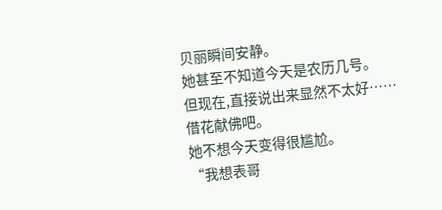贝丽瞬间安静。
她甚至不知道今天是农历几号。
但现在,直接说出来显然不太好……
借花献佛吧。
她不想今天变得很尴尬。
“我想表哥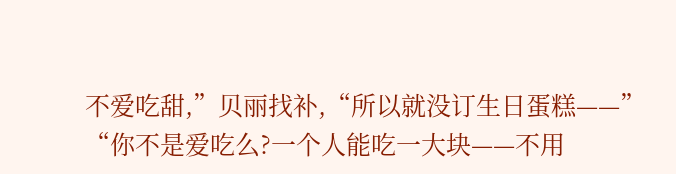不爱吃甜,”贝丽找补,“所以就没订生日蛋糕——”
“你不是爱吃么?一个人能吃一大块——不用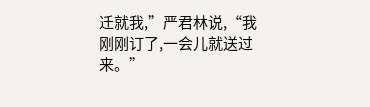迁就我,”严君林说,“我刚刚订了,一会儿就送过来。”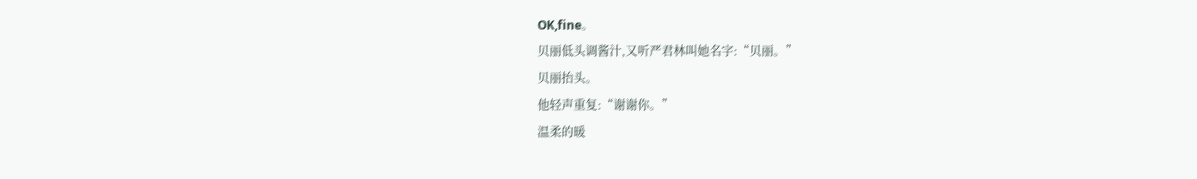OK,fine。
贝丽低头调酱汁,又听严君林叫她名字:“贝丽。”
贝丽抬头。
他轻声重复:“谢谢你。”
温柔的暖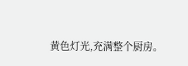黄色灯光,充满整个厨房。